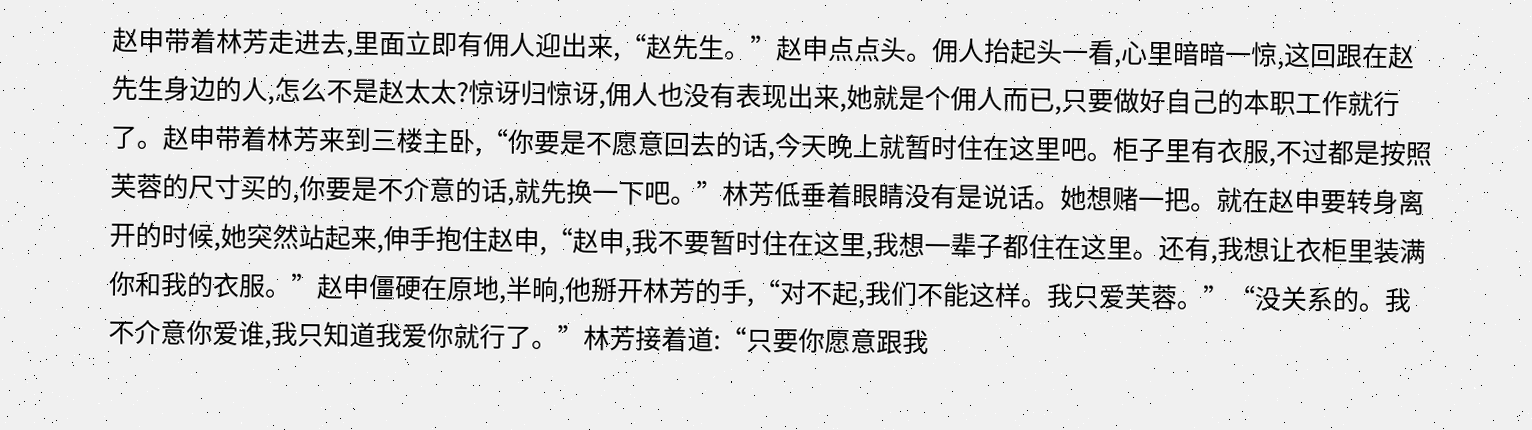赵申带着林芳走进去,里面立即有佣人迎出来,“赵先生。”赵申点点头。佣人抬起头一看,心里暗暗一惊,这回跟在赵先生身边的人,怎么不是赵太太?惊讶归惊讶,佣人也没有表现出来,她就是个佣人而已,只要做好自己的本职工作就行了。赵申带着林芳来到三楼主卧,“你要是不愿意回去的话,今天晚上就暂时住在这里吧。柜子里有衣服,不过都是按照芙蓉的尺寸买的,你要是不介意的话,就先换一下吧。”林芳低垂着眼睛没有是说话。她想赌一把。就在赵申要转身离开的时候,她突然站起来,伸手抱住赵申,“赵申,我不要暂时住在这里,我想一辈子都住在这里。还有,我想让衣柜里装满你和我的衣服。”赵申僵硬在原地,半晌,他掰开林芳的手,“对不起,我们不能这样。我只爱芙蓉。”“没关系的。我不介意你爱谁,我只知道我爱你就行了。”林芳接着道:“只要你愿意跟我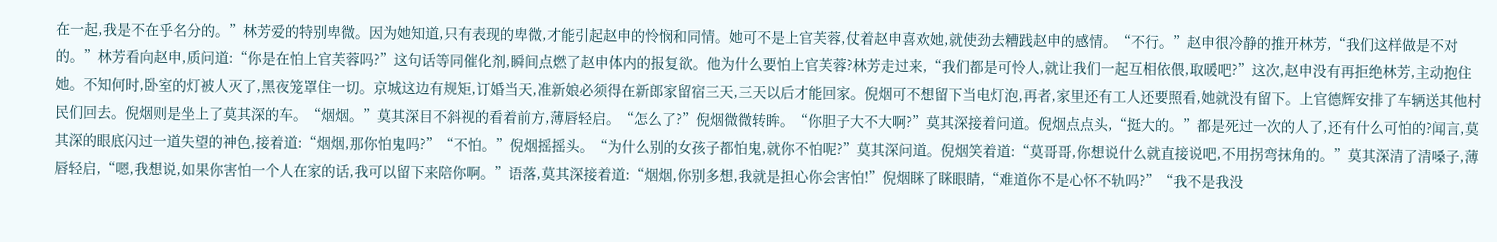在一起,我是不在乎名分的。”林芳爱的特别卑微。因为她知道,只有表现的卑微,才能引起赵申的怜悯和同情。她可不是上官芙蓉,仗着赵申喜欢她,就使劲去糟践赵申的感情。“不行。”赵申很冷静的推开林芳,“我们这样做是不对的。”林芳看向赵申,质问道:“你是在怕上官芙蓉吗?”这句话等同催化剂,瞬间点燃了赵申体内的报复欲。他为什么要怕上官芙蓉?林芳走过来,“我们都是可怜人,就让我们一起互相依偎,取暖吧?”这次,赵申没有再拒绝林芳,主动抱住她。不知何时,卧室的灯被人灭了,黑夜笼罩住一切。京城这边有规矩,订婚当天,准新娘必须得在新郎家留宿三天,三天以后才能回家。倪烟可不想留下当电灯泡,再者,家里还有工人还要照看,她就没有留下。上官德辉安排了车辆送其他村民们回去。倪烟则是坐上了莫其深的车。“烟烟。”莫其深目不斜视的看着前方,薄唇轻启。“怎么了?”倪烟微微转眸。“你胆子大不大啊?”莫其深接着问道。倪烟点点头,“挺大的。”都是死过一次的人了,还有什么可怕的?闻言,莫其深的眼底闪过一道失望的神色,接着道:“烟烟,那你怕鬼吗?”“不怕。”倪烟摇摇头。“为什么别的女孩子都怕鬼,就你不怕呢?”莫其深问道。倪烟笑着道:“莫哥哥,你想说什么就直接说吧,不用拐弯抹角的。”莫其深清了清嗓子,薄唇轻启,“嗯,我想说,如果你害怕一个人在家的话,我可以留下来陪你啊。”语落,莫其深接着道:“烟烟,你别多想,我就是担心你会害怕!”倪烟眯了眯眼睛,“难道你不是心怀不轨吗?”“我不是我没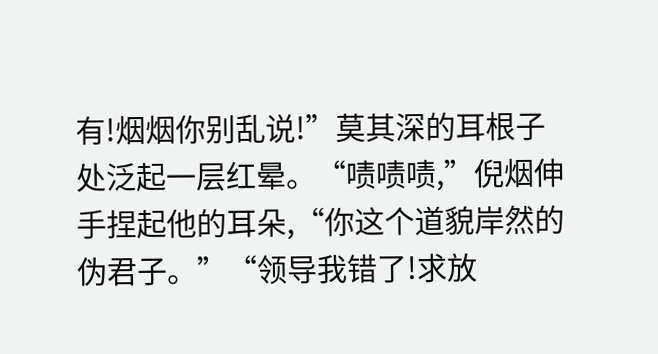有!烟烟你别乱说!”莫其深的耳根子处泛起一层红晕。“啧啧啧,”倪烟伸手捏起他的耳朵,“你这个道貌岸然的伪君子。”“领导我错了!求放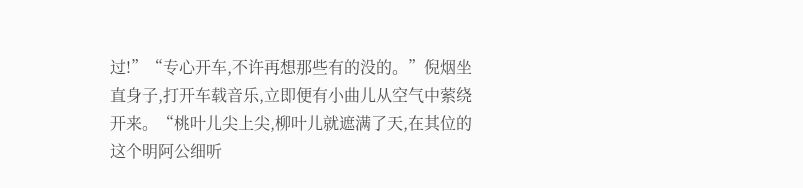过!”“专心开车,不许再想那些有的没的。”倪烟坐直身子,打开车载音乐,立即便有小曲儿从空气中萦绕开来。“桃叶儿尖上尖,柳叶儿就遮满了天,在其位的这个明阿公细听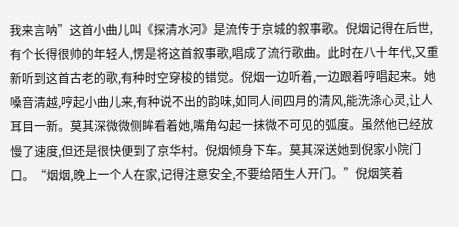我来言呐”这首小曲儿叫《探清水河》是流传于京城的叙事歌。倪烟记得在后世,有个长得很帅的年轻人,愣是将这首叙事歌,唱成了流行歌曲。此时在八十年代,又重新听到这首古老的歌,有种时空穿梭的错觉。倪烟一边听着,一边跟着哼唱起来。她嗓音清越,哼起小曲儿来,有种说不出的韵味,如同人间四月的清风,能洗涤心灵,让人耳目一新。莫其深微微侧眸看着她,嘴角勾起一抹微不可见的弧度。虽然他已经放慢了速度,但还是很快便到了京华村。倪烟倾身下车。莫其深送她到倪家小院门口。“烟烟,晚上一个人在家,记得注意安全,不要给陌生人开门。”倪烟笑着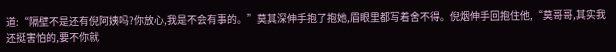道:“隔壁不是还有倪阿姨吗?你放心,我是不会有事的。”莫其深伸手抱了抱她,眉眼里都写着舍不得。倪烟伸手回抱住他,“莫哥哥,其实我还挺害怕的,要不你就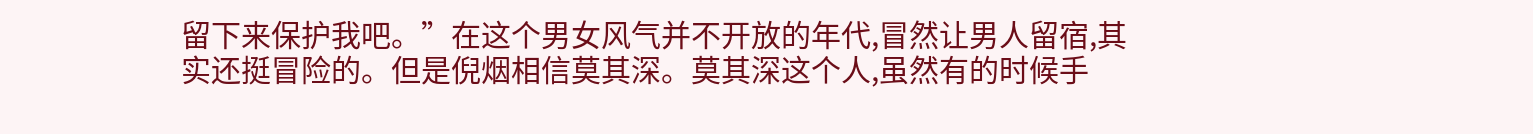留下来保护我吧。”在这个男女风气并不开放的年代,冒然让男人留宿,其实还挺冒险的。但是倪烟相信莫其深。莫其深这个人,虽然有的时候手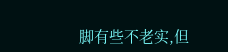脚有些不老实,但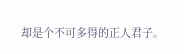却是个不可多得的正人君子。